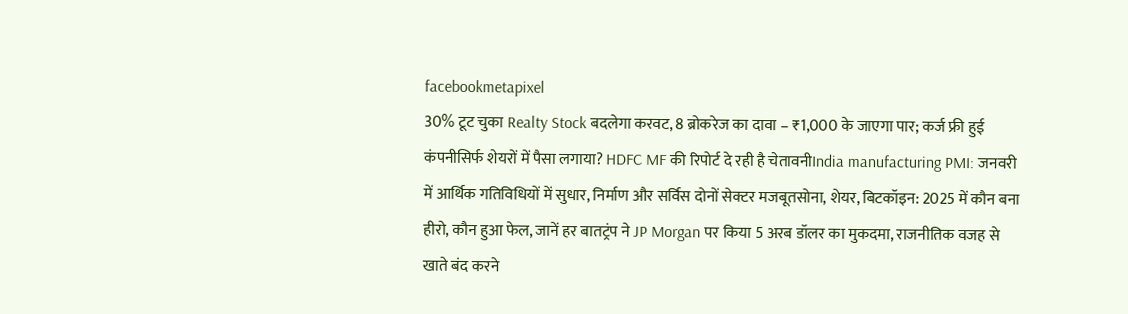facebookmetapixel
30% टूट चुका Realty Stock बदलेगा करवट, 8 ब्रोकरेज का दावा – ₹1,000 के जाएगा पार; कर्ज फ्री हुई कंपनीसिर्फ शेयरों में पैसा लगाया? HDFC MF की रिपोर्ट दे रही है चेतावनीIndia manufacturing PMI: जनवरी में आर्थिक गतिविधियों में सुधार, निर्माण और सर्विस दोनों सेक्टर मजबूतसोना, शेयर, बिटकॉइन: 2025 में कौन बना हीरो, कौन हुआ फेल, जानें हर बातट्रंप ने JP Morgan पर किया 5 अरब डॉलर का मुकदमा, राजनीतिक वजह से खाते बंद करने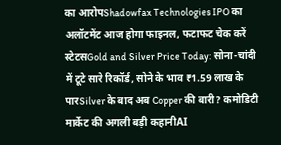का आरोपShadowfax Technologies IPO का अलॉटमेंट आज होगा फाइनल, फटाफट चेक करें स्टेटसGold and Silver Price Today: सोना-चांदी में टूटे सारे रिकॉर्ड, सोने के भाव ₹1.59 लाख के पारSilver के बाद अब Copper की बारी? कमोडिटी मार्केट की अगली बड़ी कहानीAI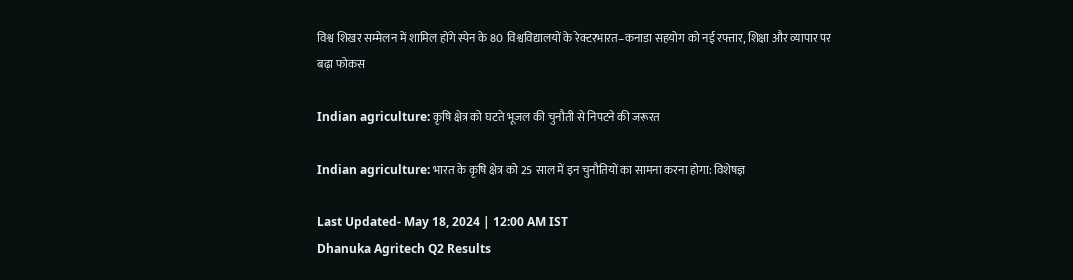विश्व शिखर सम्मेलन में शामिल होंगे स्पेन के 80 विश्वविद्यालयों के रेक्टरभारत–कनाडा सहयोग को नई रफ्तार, शिक्षा और व्यापार पर बढ़ा फोकस

Indian agriculture: कृषि क्षेत्र को घटते भूजल की चुनौती से निपटने की जरूरत

Indian agriculture: भारत के कृषि क्षेत्र को 25 साल में इन चुनौतियों का सामना करना होगा: विशेषज्ञ

Last Updated- May 18, 2024 | 12:00 AM IST
Dhanuka Agritech Q2 Results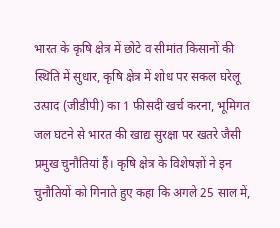भारत के कृषि क्षेत्र में छोटे व सीमांत किसानों की स्थिति में सुधार, कृषि क्षेत्र में शोध पर सकल घरेलू उत्पाद (जीडीपी) का 1 फीसदी खर्च करना, भूमिगत जल घटने से भारत की खाद्य सुरक्षा पर खतरे जैसी प्रमुख चुनौतियां हैं। कृषि क्षेत्र के विशेषज्ञों ने इन चुनौतियों को गिनाते हुए कहा कि अगले 25 साल में,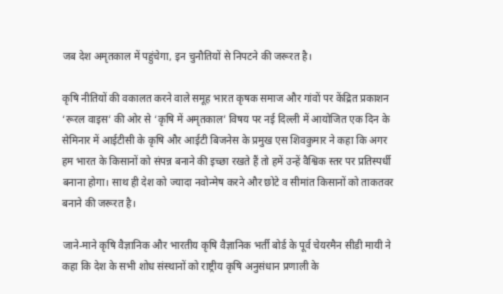जब देश अमृतकाल में पहुंचेगा, इन चुनौतियों से निपटने की जरूरत है।

कृषि नीतियों की वकालत करने वाले समूह भारत कृषक समाज और गांवों पर केंद्रित प्रकाशन ‘रूरल वाइस’ की ओर से ‘कृषि में अमृतकाल’ विषय पर नई दिल्ली में आयोजित एक दिन के सेमिनार में आईटीसी के कृषि और आईटी बिजनेस के प्रमुख एस शिवकुमार ने कहा कि अगर हम भारत के किसानों को संपन्न बनाने की इच्छा रखते हैं तो हमें उन्हें वैश्विक स्तर पर प्रतिस्पर्धी बनाना होगा। साथ ही देश को ज्यादा नवोन्मेष करने और छोटे व सीमांत किसानों को ताकतवर बनाने की जरूरत है।

जाने-माने कृषि वैज्ञानिक और भारतीय कृषि वैज्ञानिक भर्ती बोर्ड के पूर्व चेयरमैन सीडी मायी ने कहा कि देश के सभी शोध संस्थानों को राष्ट्रीय कृषि अनुसंधान प्रणाली के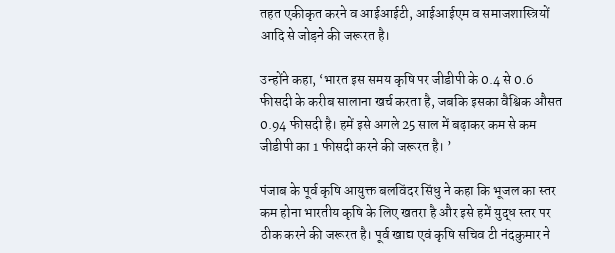तहत एकीकृत करने व आईआईटी, आईआईएम व समाजशास्त्रियों आदि से जोड़ने की जरूरत है।

उन्होंने कहा, ‘भारत इस समय कृषि पर जीडीपी के 0.4 से 0.6 फीसदी के करीब सालाना खर्च करता है, जबकि इसका वैश्विक औसत 0.94 फीसदी है। हमें इसे अगले 25 साल में बढ़ाकर कम से कम जीडीपी का 1 फीसदी करने की जरूरत है। ’

पंजाब के पूर्व कृषि आयुक्त बलविंदर सिंधु ने कहा कि भूजल का स्तर कम होना भारतीय कृषि के लिए खतरा है और इसे हमें युद्ध स्तर पर ठीक करने की जरूरत है। पूर्व खाद्य एवं कृषि सचिव टी नंदकुमार ने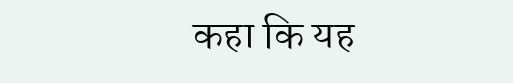कहा कि यह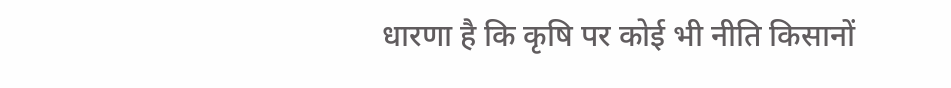धारणा है कि कृषि पर कोई भी नीति किसानों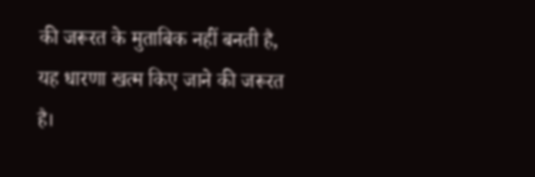की जरूरत के मुताबिक नहीं बनती है, यह धारणा खत्म किए जाने की जरूरत है।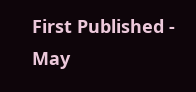First Published - May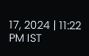17, 2024 | 11:22 PM IST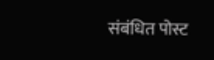संबंधित पोस्ट